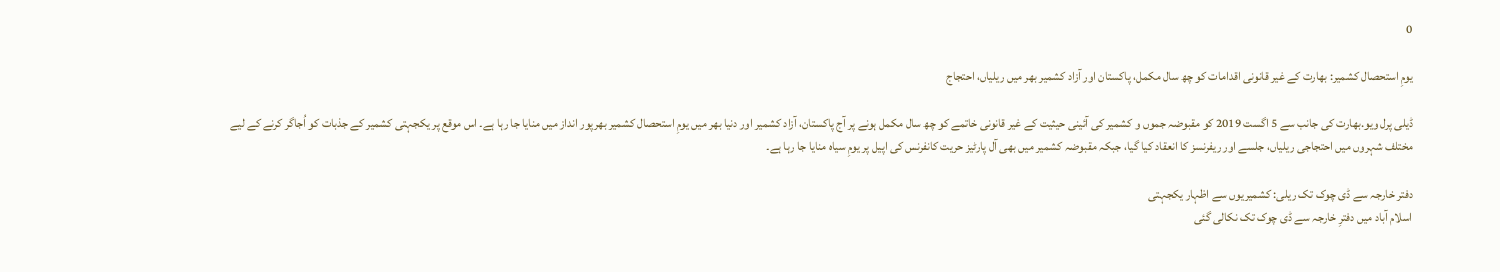0

یومِ استحصال کشمیر: بھارت کے غیر قانونی اقدامات کو چھ سال مکمل، پاکستان اور آزاد کشمیر بھر میں ریلیاں، احتجاج

ڈیلی پرل ویو.بھارت کی جانب سے 5 اگست 2019 کو مقبوضہ جموں و کشمیر کی آئینی حیثیت کے غیر قانونی خاتمے کو چھ سال مکمل ہونے پر آج پاکستان، آزاد کشمیر اور دنیا بھر میں یومِ استحصال کشمیر بھرپور انداز میں منایا جا رہا ہے۔ اس موقع پر یکجہتی کشمیر کے جذبات کو اُجاگر کرنے کے لیے مختلف شہروں میں احتجاجی ریلیاں، جلسے اور ریفرنسز کا انعقاد کیا گیا، جبکہ مقبوضہ کشمیر میں بھی آل پارٹیز حریت کانفرنس کی اپیل پر یومِ سیاہ منایا جا رہا ہے۔

دفتر خارجہ سے ڈی چوک تک ریلی: کشمیریوں سے اظہار یکجہتی
اسلام آباد میں دفترِ خارجہ سے ڈی چوک تک نکالی گئی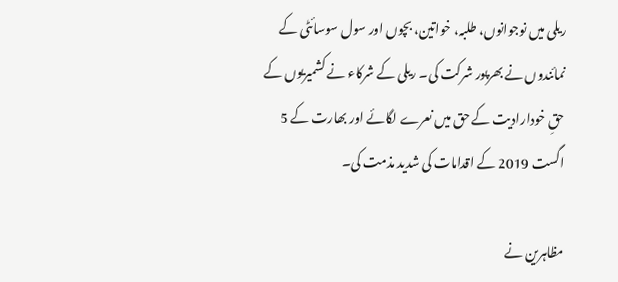ریلی میں نوجوانوں، طلبہ، خواتین، بچوں اور سول سوسائٹی کے نمائندوں نے بھرپور شرکت کی۔ ریلی کے شرکاء نے کشمیریوں کے حقِ خودارادیت کے حق میں نعرے لگائے اور بھارت کے 5 اگست 2019 کے اقدامات کی شدید مذمت کی۔

مظاہرین نے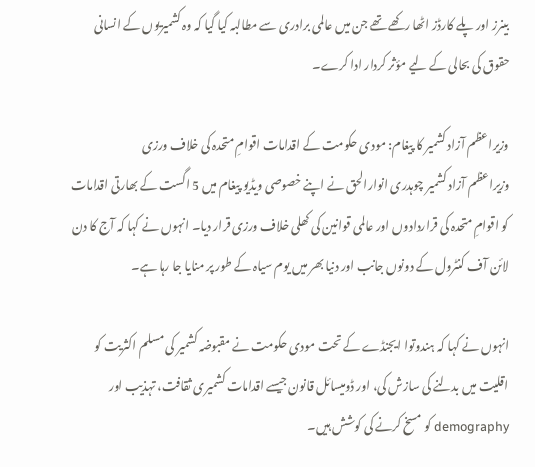بینرز اور پلے کارڈز اٹھا رکھے تھے جن میں عالمی برادری سے مطالبہ کیا گیا کہ وہ کشمیریوں کے انسانی حقوق کی بحالی کے لیے مؤثر کردار ادا کرے۔

وزیراعظم آزاد کشمیر کا پیغام: مودی حکومت کے اقدامات اقوامِ متحدہ کی خلاف ورزی
وزیراعظم آزاد کشمیر چوہدری انوارالحق نے اپنے خصوصی ویڈیو پیغام میں 5 اگست کے بھارتی اقدامات کو اقوامِ متحدہ کی قراردادوں اور عالمی قوانین کی کھلی خلاف ورزی قرار دیا۔ انہوں نے کہا کہ آج کا دن لائن آف کنٹرول کے دونوں جانب اور دنیا بھر میں یوم سیاہ کے طور پر منایا جا رہا ہے۔

انہوں نے کہا کہ ہندوتوا ایجنڈے کے تحت مودی حکومت نے مقبوضہ کشمیر کی مسلم اکثریت کو اقلیت میں بدلنے کی سازش کی، اور ڈومیسائل قانون جیسے اقدامات کشمیری ثقافت، تہذیب اور demography کو مسخ کرنے کی کوشش ہیں۔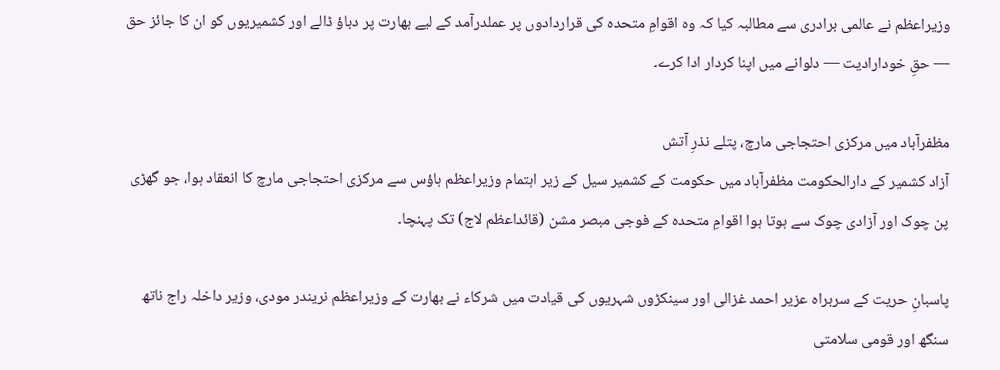وزیراعظم نے عالمی برادری سے مطالبہ کیا کہ وہ اقوامِ متحدہ کی قراردادوں پر عملدرآمد کے لیے بھارت پر دباؤ ڈالے اور کشمیریوں کو ان کا جائز حق — حقِ خودارادیت — دلوانے میں اپنا کردار ادا کرے۔

مظفرآباد میں مرکزی احتجاجی مارچ، پتلے نذرِ آتش
آزاد کشمیر کے دارالحکومت مظفرآباد میں حکومت کے کشمیر سیل کے زیر اہتمام وزیراعظم ہاؤس سے مرکزی احتجاجی مارچ کا انعقاد ہوا، جو گھڑی پن چوک اور آزادی چوک سے ہوتا ہوا اقوامِ متحدہ کے فوجی مبصر مشن (قائداعظم لاج) تک پہنچا۔

پاسبانِ حریت کے سربراہ عزیر احمد غزالی اور سینکڑوں شہریوں کی قیادت میں شرکاء نے بھارت کے وزیراعظم نریندر مودی، وزیر داخلہ راج ناتھ سنگھ اور قومی سلامتی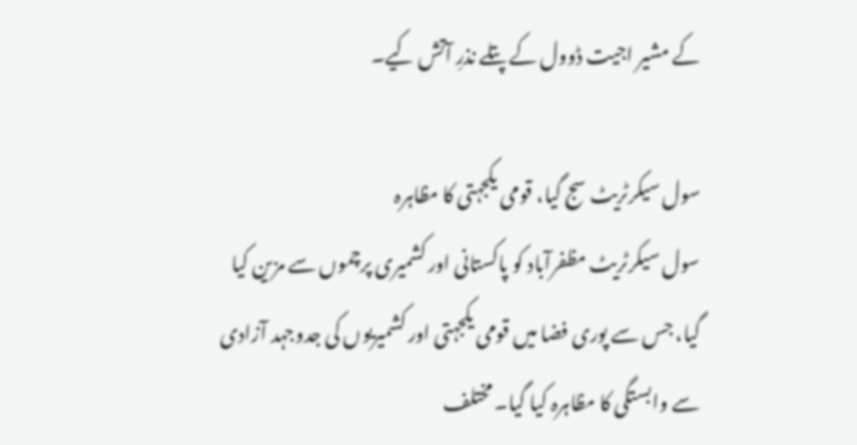کے مشیر اجیت ڈوول کے پتلے نذرِ آتش کیے۔

سول سیکرٹریٹ سج گیا، قومی یکجہتی کا مظاہرہ
سول سیکرٹریٹ مظفرآباد کو پاکستانی اور کشمیری پرچموں سے مزین کیا گیا، جس سے پوری فضا میں قومی یکجہتی اور کشمیریوں کی جدوجہد آزادی سے وابستگی کا مظاہرہ کیا گیا۔ مختلف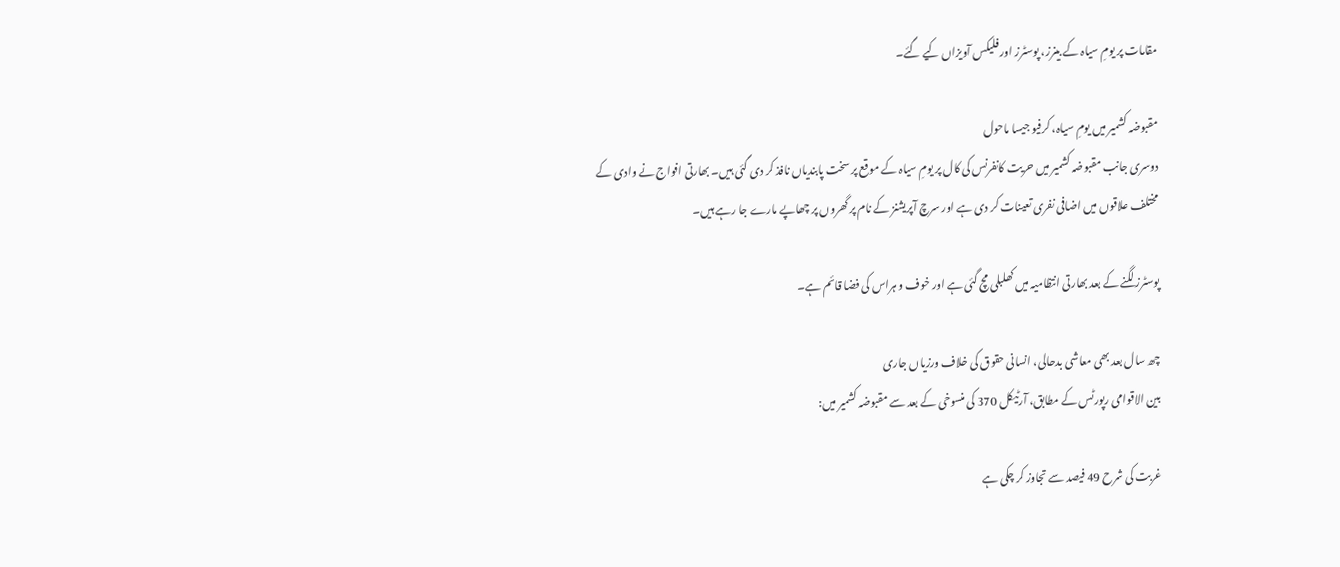مقامات پر یومِ سیاہ کے بینرز، پوسٹرز اور فلیکس آویزاں کیے گئے۔

مقبوضہ کشمیر میں یومِ سیاہ، کرفیو جیسا ماحول
دوسری جانب مقبوضہ کشمیر میں حریت کانفرنس کی کال پر یومِ سیاہ کے موقع پر سخت پابندیاں نافذ کر دی گئی ہیں۔ بھارتی افواج نے وادی کے مختلف علاقوں میں اضافی نفری تعینات کر دی ہے اور سرچ آپریشنز کے نام پر گھروں پر چھاپے مارے جا رہے ہیں۔

پوسٹرز لگنے کے بعد بھارتی انتظامیہ میں کھلبلی مچ گئی ہے اور خوف و ہراس کی فضا قائم ہے۔

چھ سال بعد بھی معاشی بدحالی، انسانی حقوق کی خلاف ورزیاں جاری
بین الاقوامی رپورٹس کے مطابق، آرٹیکل 370 کی منسوخی کے بعد سے مقبوضہ کشمیر میں:

غربت کی شرح 49 فیصد سے تجاوز کر چکی ہے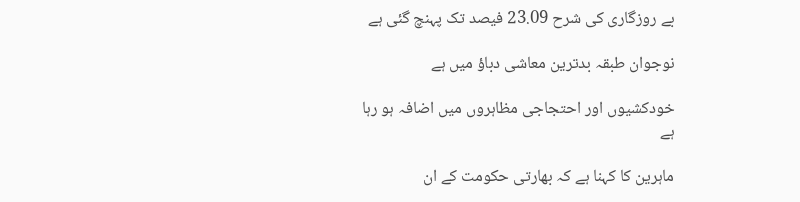بے روزگاری کی شرح 23.09 فیصد تک پہنچ گئی ہے

نوجوان طبقہ بدترین معاشی دباؤ میں ہے

خودکشیوں اور احتجاجی مظاہروں میں اضافہ ہو رہا ہے

ماہرین کا کہنا ہے کہ بھارتی حکومت کے ان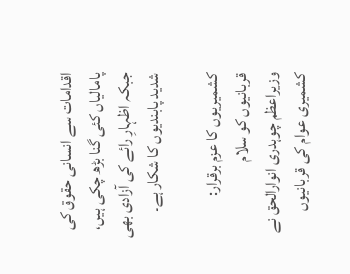اقدامات سے انسانی حقوق کی پامالیاں کئی گنا بڑھ چکی ہیں، جبکہ اظہارِ رائے کی آزادی بھی شدید پابندیوں کا شکار ہے۔

کشمیریوں کا عزم برقرار: قربانیوں کو سلام
وزیراعظم چوہدری انوارالحق نے کشمیری عوام کی قربانیوں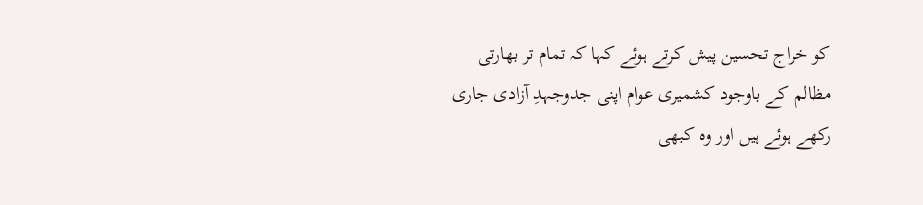کو خراج تحسین پیش کرتے ہوئے کہا کہ تمام تر بھارتی مظالم کے باوجود کشمیری عوام اپنی جدوجہدِ آزادی جاری رکھے ہوئے ہیں اور وہ کبھی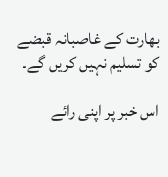بھارت کے غاصبانہ قبضے کو تسلیم نہیں کریں گے۔

اس خبر پر اپنی رائے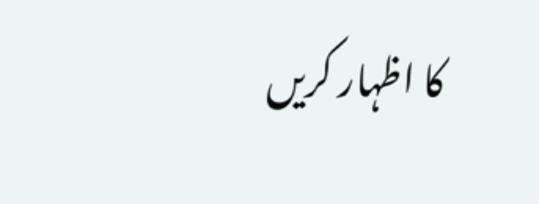کا اظہار کریں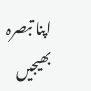اپنا تبصرہ بھیجیں